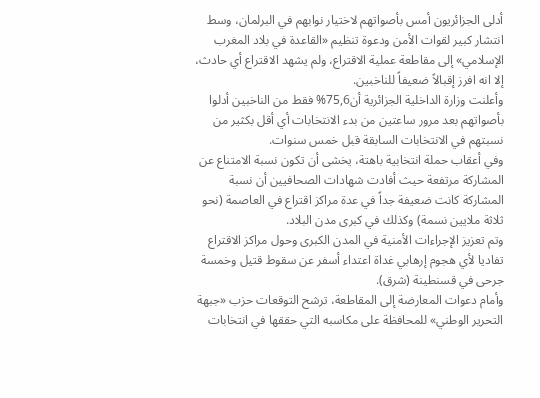أدلى الجزائريون أمس بأصواتهم لاختيار نوابهم في البرلمان، وسط انتشار كبير لقوات الأمن ودعوة تنظيم «القاعدة في بلاد المغرب الإسلامي» إلى مقاطعة عملية الاقتراع، ولم يشهد الاقتراع أي حادث، إلا انه افرز إقبالاً ضعيفاً للناخبين.
وأعلنت وزارة الداخلية الجزائرية أن75,6% فقط من الناخبين أدلوا بأصواتهم بعد مرور ساعتين من بدء الانتخابات أي أقل بكثير من نسبتهم في الانتخابات السابقة قبل خمس سنوات.
وفي أعقاب حملة انتخابية باهتة، يخشى أن تكون نسبة الامتناع عن المشاركة مرتفعة حيث أفادت شهادات الصحافيين أن نسبة المشاركة كانت ضعيفة جداً في عدة مراكز اقتراع في العاصمة (نحو ثلاثة ملايين نسمة) وكذلك في كبرى مدن البلاد.
وتم تعزيز الإجراءات الأمنية في المدن الكبرى وحول مراكز الاقتراع تفاديا لأي هجوم إرهابي غداة اعتداء أسفر عن سقوط قتيل وخمسة جرحى في قسنطينة (شرق).
وأمام دعوات المعارضة إلى المقاطعة، ترشح التوقعات حزب «جبهة التحرير الوطني» للمحافظة على مكاسبه التي حققها في انتخابات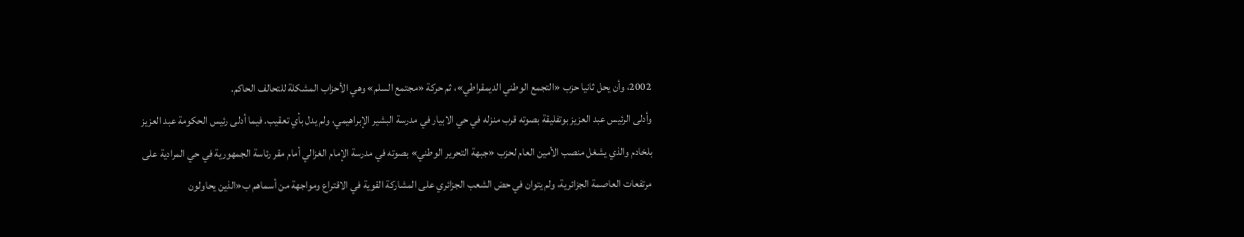2002، وأن يحل ثانيا حزب «التجمع الوطني الديمقراطي»، ثم حركة «مجتمع السلم» وهي الأحزاب المشكلة للتحالف الحاكم.
وأدلى الرئيس عبد العزيز بوتفليقة بصوته قرب منزله في حي الابيار في مدرسة البشير الإبراهيمي، ولم يدل بأي تعقيب. فيما أدلى رئيس الحكومة عبد العزيز بلخادم والذي يشغل منصب الأمين العام لحزب «جبهة التحرير الوطني» بصوته في مدرسة الإمام الغزالي أمام مقر رئاسة الجمهورية في حي المرادية على مرتفعات العاصمة الجزائرية، ولم يتوان في حض الشعب الجزائري على المشاركة القوية في الاقتراع ومواجهة من أسماهم ب«الذين يحاولون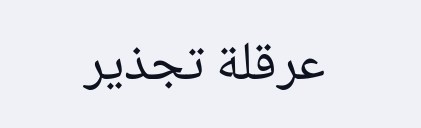عرقلة تجذير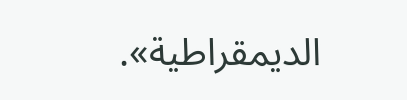الديمقراطية».